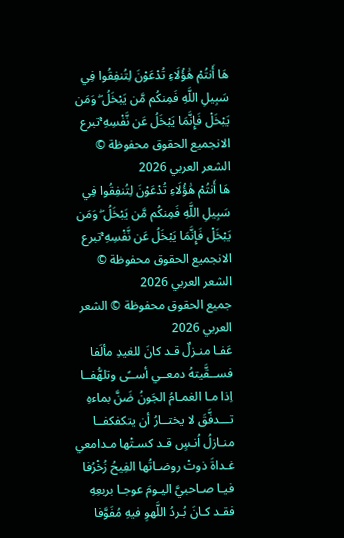هَا أَنتُمْ هَٰؤُلَاءِ تُدْعَوْنَ لِتُنفِقُوا فِي سَبِيلِ اللَّهِ فَمِنكُم مَّن يَبْخَلُ ۖ وَمَن يَبْخَلْ فَإِنَّمَا يَبْخَلُ عَن نَّفْسِهِ ۚتبرع الانجميع الحقوق محفوظة © الشعر العربي 2026
هَا أَنتُمْ هَٰؤُلَاءِ تُدْعَوْنَ لِتُنفِقُوا فِي سَبِيلِ اللَّهِ فَمِنكُم مَّن يَبْخَلُ ۖ وَمَن يَبْخَلْ فَإِنَّمَا يَبْخَلُ عَن نَّفْسِهِ ۚتبرع الانجميع الحقوق محفوظة © الشعر العربي 2026
جميع الحقوق محفوظة © الشعر العربي 2026
عَفـا منـزلٌ قـد كانَ للغيدِ مألَفا
فســقَّيتهُ دمعــي أســًى وتلهُّفــا
اِذا مـا الغمـامُ الجَونُ ضَنَّ بماءهِ
تـــدفَّقَ لا يختــارُ أن يتكفكفــا
منـازلُ اُنـسٍ قـد كسـتْها مـدامعي
غـداةَ ذوتْ روضـاتُها الفِيحُ زُخْرُفا
فيـا صـاحبيَّ اليـومَ عوجـا بربعِهِ
فقـد كـانَ بُـردُ اللَّهوِ فيهِ مُفَوَّفا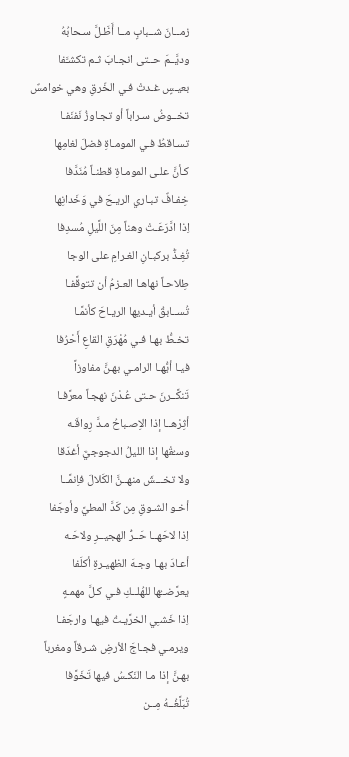زمــانَ شــبابٍ مــا أَظَـلَّ سـحابُهُ
وديَّــمَ حــتى انجـابَ ثـم تكشـَّفا
بعيـسٍ غـدتْ فـي الخّرقِ وهي خوامسٌ
تخــوضُ سـراباً أو تجـاوزُ نَفنَفـا
تسـاقطُ فـي المومـاةِ فضلَ لغامِها
كـأنَّ علـى المومـاةِ قطنـاً مُنَدَّفا
خِفـافٌ تبـاري الريـحَ في وَخَدانِها
اِذا ادَّرَعَـتْ وهناً مِنَ اللَّيلِ مُسدِفا
تُغِـذُّ بركبـانِ الغـرامِ على الوجا
طِلاحـاً نهاهـا العـزمُ أن تتوقَّفـا
تُســابقُ أيـديها الريـاحَ كأنمَّـا
تخـطُّ بهـا فـي مُهْرَقِ القاعِ أَحْرُفا
فيـا أيُّهـا الرامـي بهـنَّ مفاوزاً
تَنكَّــرنَ حـتى عُـدْنَ نهجـاً معرَّفـا
أثِرْهــا إذا الاِصـباحُ مـدَّ رِواقَـه
وسـُقْها إذا الليلُ الدجوجيَّ أغدَقا
ولا تخـــشَ منهــنَّ الكَلالَ فاِنمَّــا
أخـو الشـوقِ مِن كَدَّ المطيَّ وأوجَفا
اِذا لاحَهــا حَــرُّ الهجيــرِ ولاحَـه
أعـادَ بهـا وجـهَ الظهيـرةِ أكلَفا
يعرَّضــُها للهُلــكِ فـي كـلَّ مهمـهٍ
اِذا خَشـِي الخرَّيـتُ فيهـا وارجَفـا
ويرمـي فجـاجَ الأرضِ شـرقاً ومغرباً
بهـنَّ إذا مـا النَكـسُ فيها تَخَوَّفا
تُبَلَّغُــهُ مِــن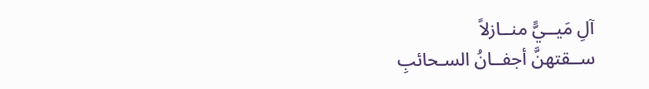آلِ مَيــيًّ منــازلاً
ســقتهنَّ أجفــانُ السـحائبِ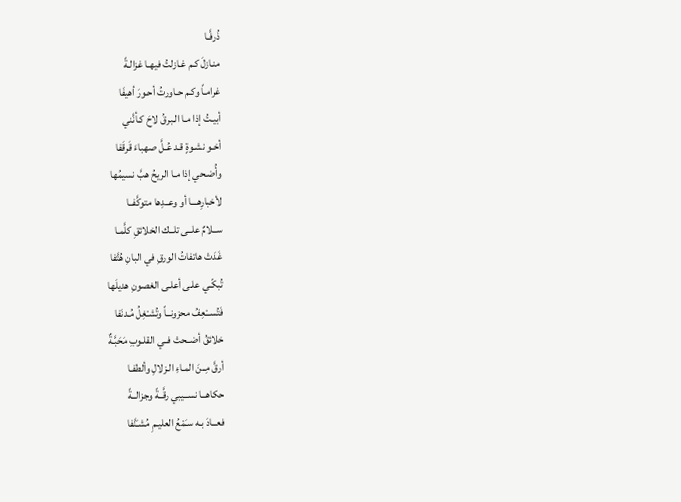ذُرفَّـا
منـازلَ كـم غـازلتُ فيهـا غزالـةً
غرامـاً وكـم حـاورتُ أحـورَ أهيفَا
أبيـتُ إذا مـا الـبرقُ لاحَ كـأنَّني
أخـو نشـوةٍ قـد عُـلَّ صهباءَ قَرقَفا
وأُضـحي إذا مـا الريحُ هبَّ نسيمُها
لأخبارِهـــا أو وعــدِها متوكَّفــا
ســلامٌ علــى تلــك الخلائقِ كلَّمـا
غَدَتْ هاتفاتُ الورقِ في البانِ هُتَّفا
تُبكّـي علـى أعلـى الغصونِ هديلَها
فَتُســْعِفُ محزونــاً وتُشـْغِلُ مُـدنَفا
خلائقُ أضــحتْ فــي القلـوبِ مَحَبَّـةٌ
أرقَّ مِــنَ المـاءِ الـزلالِ وألطفـا
حكاهــا نســيبي رقَّــةً وجزالــةً
فعــادَ بـه سـَمْعُ العليـمِ مُشـَنَّفا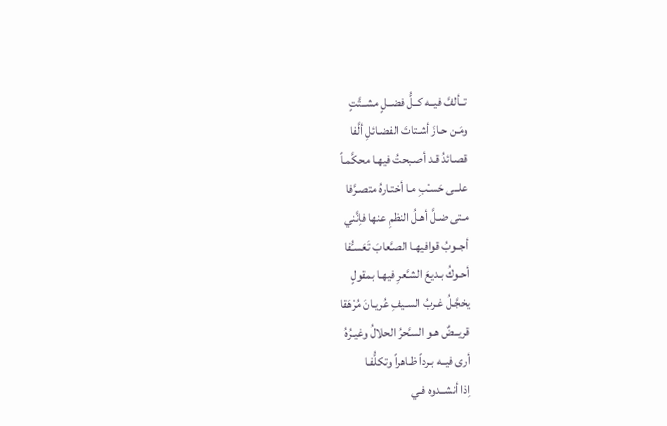تــألفَّ فيــه كــلُّ فضــلٍ مشــتَّتٍ
ومَـن حـازَ أشـتاتَ الفضـائلِ ألَّفا
قصـائدُ قـد أصـبحتُ فيهـا محكَّمـاً
علــى حَسـْبِ مـا أختـارهُ متصـرَّفا
مـتى ضـلَّ أهـلُ النظمِ عنها فاِنَّني
أجــوبُ قوافيهـا الصـَّعابَ تَعَسـُّفا
أحـوكُ بـديعَ الشـَّعرِ فيهـا بمقولٍ
يخجَّـلُ غـربُ السـيفِ عُريـانَ مُرْهَقا
قريــضٌ هـو السـَّحرُ الحلالُ وغيـرُهُ
أرى فيــه بـرداً ظـاهراً وتكلُّفـا
اِذا أنشــدوه فـي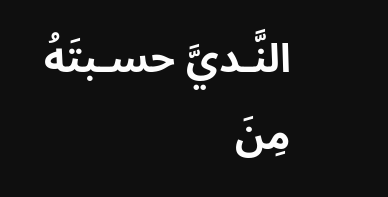النَّـديَّ حسـبتَهُ
مِنَ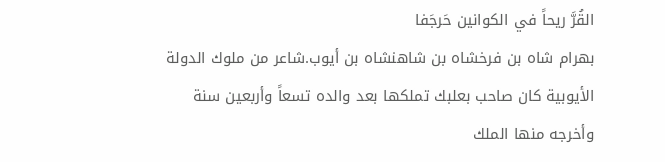القُرَّ ريحاً في الكوانين حَرجَفا
بهرام شاه بن فرخشاه بن شاهنشاه بن أيوب.شاعر من ملوك الدولة الأيوبية كان صاحب بعلبك تملكها بعد والده تسعاً وأربعين سنة وأخرجه منها الملك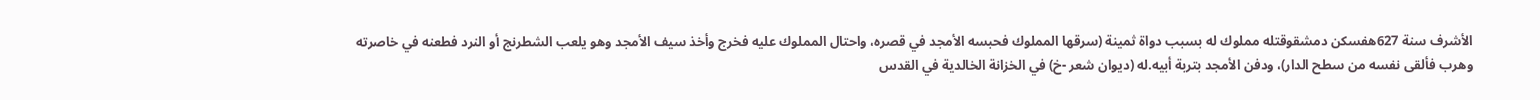الأشرف سنة 627هفسكن دمشقوقتله مملوك له بسبب دواة ثمينة (سرقها المملوك فحبسه الأمجد في قصره، واحتال المملوك عليه فخرج وأخذ سيف الأمجد وهو يلعب الشطرنج أو النرد فطعنه في خاصرته وهرب فألقى نفسه من سطح الدار)، ودفن الأمجد بتربة أبيه.له (ديوان شعر -خ) في الخزانة الخالدية في القدس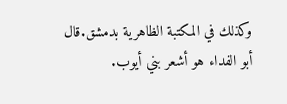وكذلك في المكتبة الظاهرية بدمشق.قال أبو الفداء هو أشعر بني أيوب.